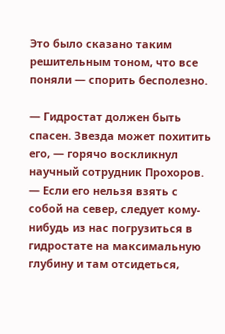Это было сказано таким решительным тоном, что все поняли — спорить бесполезно.

— Гидростат должен быть спасен. Звезда может похитить его, — горячо воскликнул научный сотрудник Прохоров. — Если его нельзя взять с собой на север, следует кому-нибудь из нас погрузиться в гидростате на максимальную глубину и там отсидеться,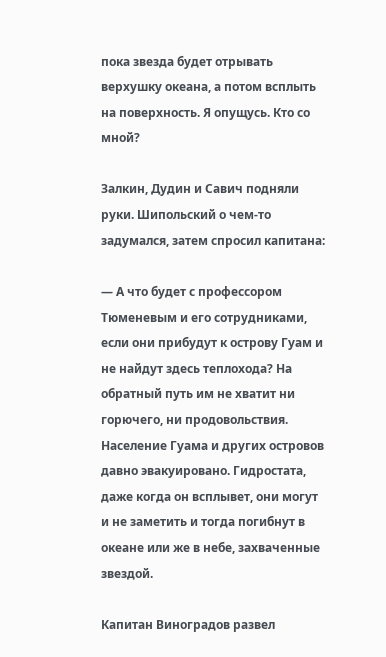пока звезда будет отрывать верхушку океана, а потом всплыть на поверхность. Я опущусь. Кто со мной?

Залкин, Дудин и Савич подняли руки. Шипольский о чем-то задумался, затем спросил капитана:

— А что будет с профессором Тюменевым и его сотрудниками, если они прибудут к острову Гуам и не найдут здесь теплохода? На обратный путь им не хватит ни горючего, ни продовольствия. Население Гуама и других островов давно эвакуировано. Гидростата, даже когда он всплывет, они могут и не заметить и тогда погибнут в океане или же в небе, захваченные звездой.

Капитан Виноградов развел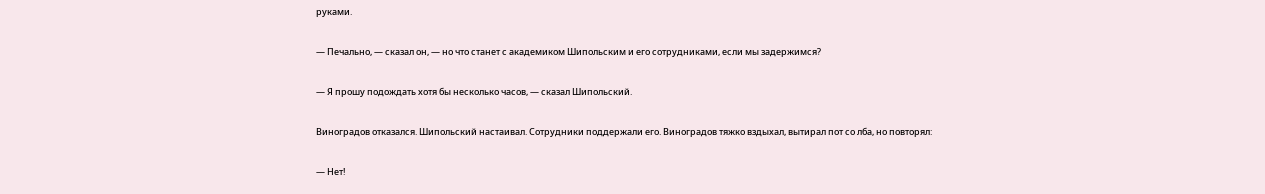руками.

— Печально, — сказал он, — но что станет с академиком Шипольским и его сотрудниками, если мы задержимся?

— Я прошу подождать хотя бы несколько часов, — сказал Шипольский.

Виноградов отказался. Шипольский настаивал. Сотрудники поддержали его. Виноградов тяжко вздыхал, вытирал пот со лба, но повторял:

— Нет!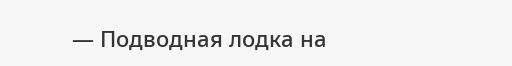— Подводная лодка на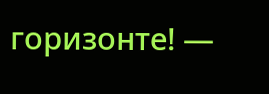горизонте! —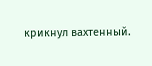крикнул вахтенный.